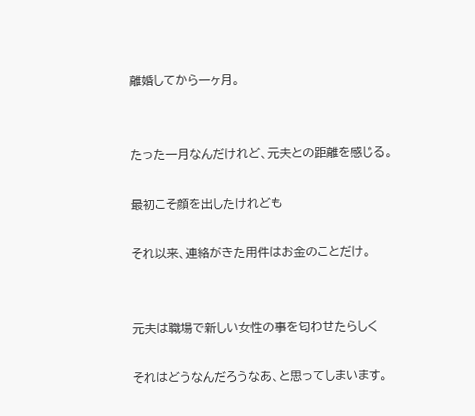離婚してから一ヶ月。


たった一月なんだけれど、元夫との距離を感じる。

最初こそ顔を出したけれども

それ以来、連絡がきた用件はお金のことだけ。


元夫は職場で新しい女性の事を匂わせたらしく

それはどうなんだろうなあ、と思ってしまいます。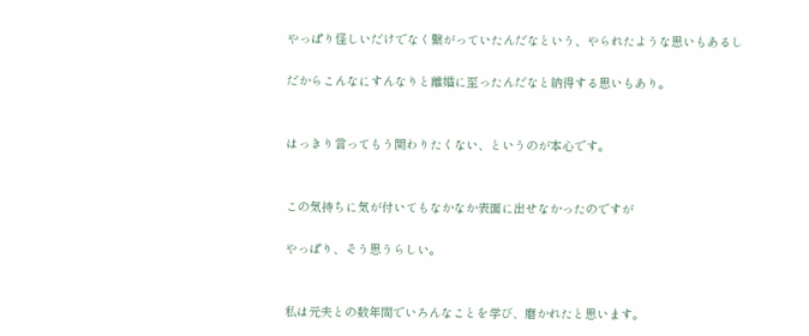やっぱり怪しいだけでなく繋がっていたんだなという、やられたような思いもあるし

だからこんなにすんなりと離婚に至ったんだなと納得する思いもあり。


はっきり言ってもう関わりたくない、というのが本心です。


この気持ちに気が付いてもなかなか表面に出せなかったのですが

やっぱり、そう思うらしい。


私は元夫との数年間でいろんなことを学び、磨かれたと思います。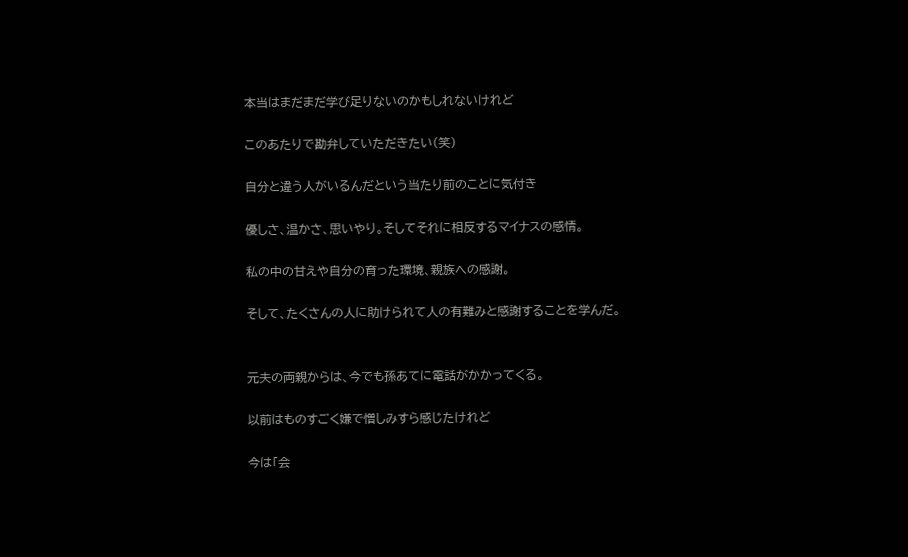本当はまだまだ学び足りないのかもしれないけれど

このあたりで勘弁していただきたい(笑)

自分と違う人がいるんだという当たり前のことに気付き

優しさ、温かさ、思いやり。そしてそれに相反するマイナスの感情。

私の中の甘えや自分の育った環境、親族への感謝。

そして、たくさんの人に助けられて人の有難みと感謝することを学んだ。


元夫の両親からは、今でも孫あてに電話がかかってくる。

以前はものすごく嫌で憎しみすら感じたけれど

今は「会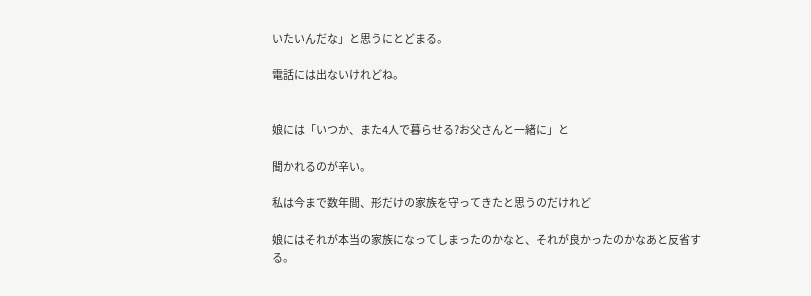いたいんだな」と思うにとどまる。

電話には出ないけれどね。


娘には「いつか、また4人で暮らせる?お父さんと一緒に」と

聞かれるのが辛い。

私は今まで数年間、形だけの家族を守ってきたと思うのだけれど

娘にはそれが本当の家族になってしまったのかなと、それが良かったのかなあと反省する。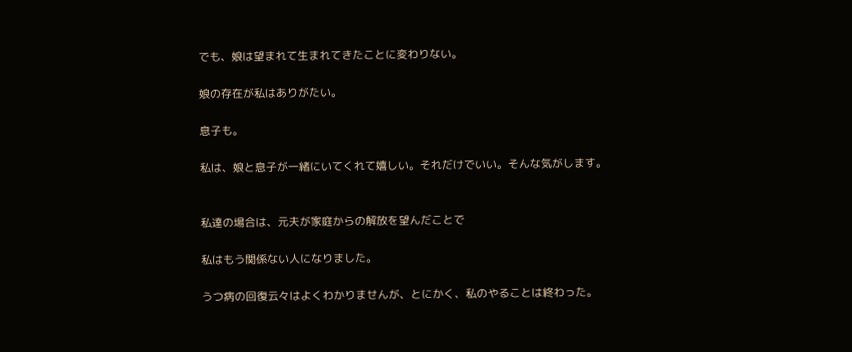でも、娘は望まれて生まれてきたことに変わりない。

娘の存在が私はありがたい。

息子も。

私は、娘と息子が一緒にいてくれて嬉しい。それだけでいい。そんな気がします。


私達の場合は、元夫が家庭からの解放を望んだことで

私はもう関係ない人になりました。

うつ病の回復云々はよくわかりませんが、とにかく、私のやることは終わった。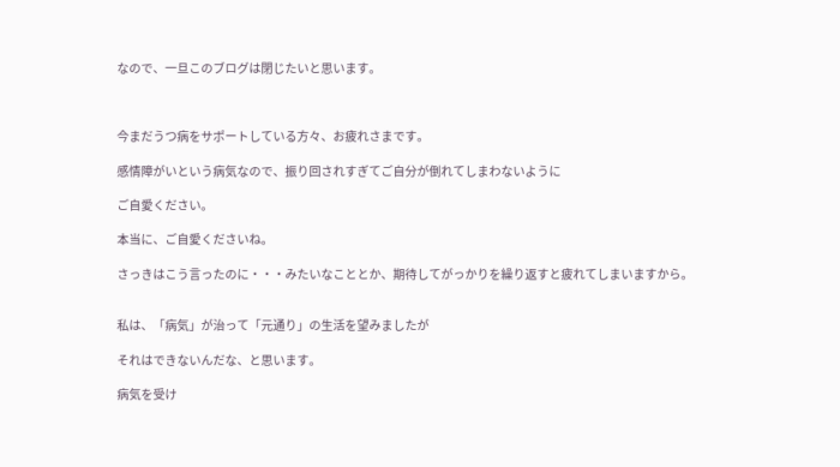なので、一旦このブログは閉じたいと思います。



今まだうつ病をサポートしている方々、お疲れさまです。

感情障がいという病気なので、振り回されすぎてご自分が倒れてしまわないように

ご自愛ください。

本当に、ご自愛くださいね。

さっきはこう言ったのに・・・みたいなこととか、期待してがっかりを繰り返すと疲れてしまいますから。


私は、「病気」が治って「元通り」の生活を望みましたが

それはできないんだな、と思います。

病気を受け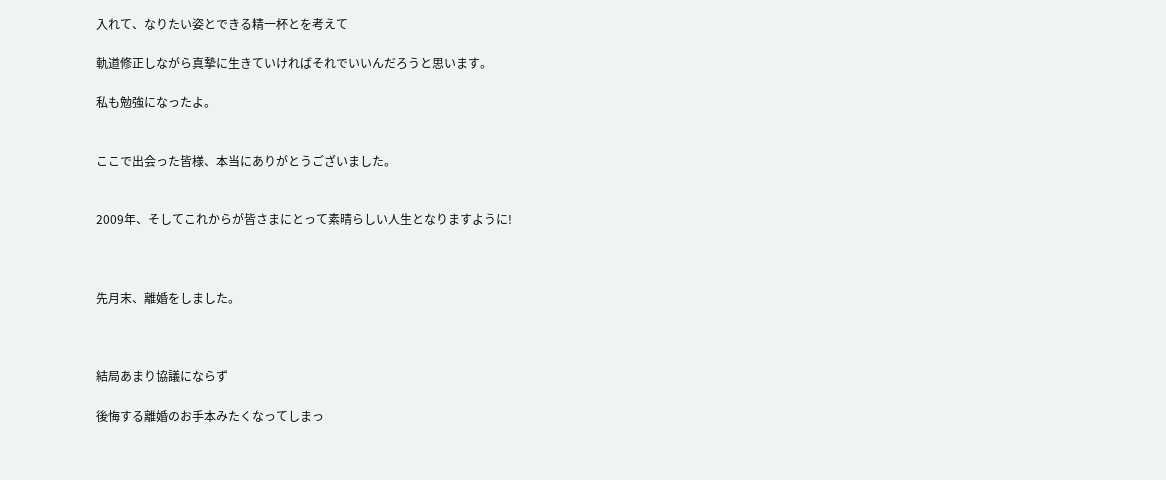入れて、なりたい姿とできる精一杯とを考えて

軌道修正しながら真摯に生きていければそれでいいんだろうと思います。

私も勉強になったよ。


ここで出会った皆様、本当にありがとうございました。


2009年、そしてこれからが皆さまにとって素晴らしい人生となりますように!



先月末、離婚をしました。



結局あまり協議にならず

後悔する離婚のお手本みたくなってしまっ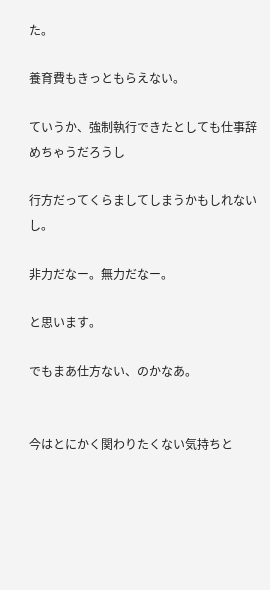た。

養育費もきっともらえない。

ていうか、強制執行できたとしても仕事辞めちゃうだろうし

行方だってくらましてしまうかもしれないし。

非力だなー。無力だなー。

と思います。

でもまあ仕方ない、のかなあ。


今はとにかく関わりたくない気持ちと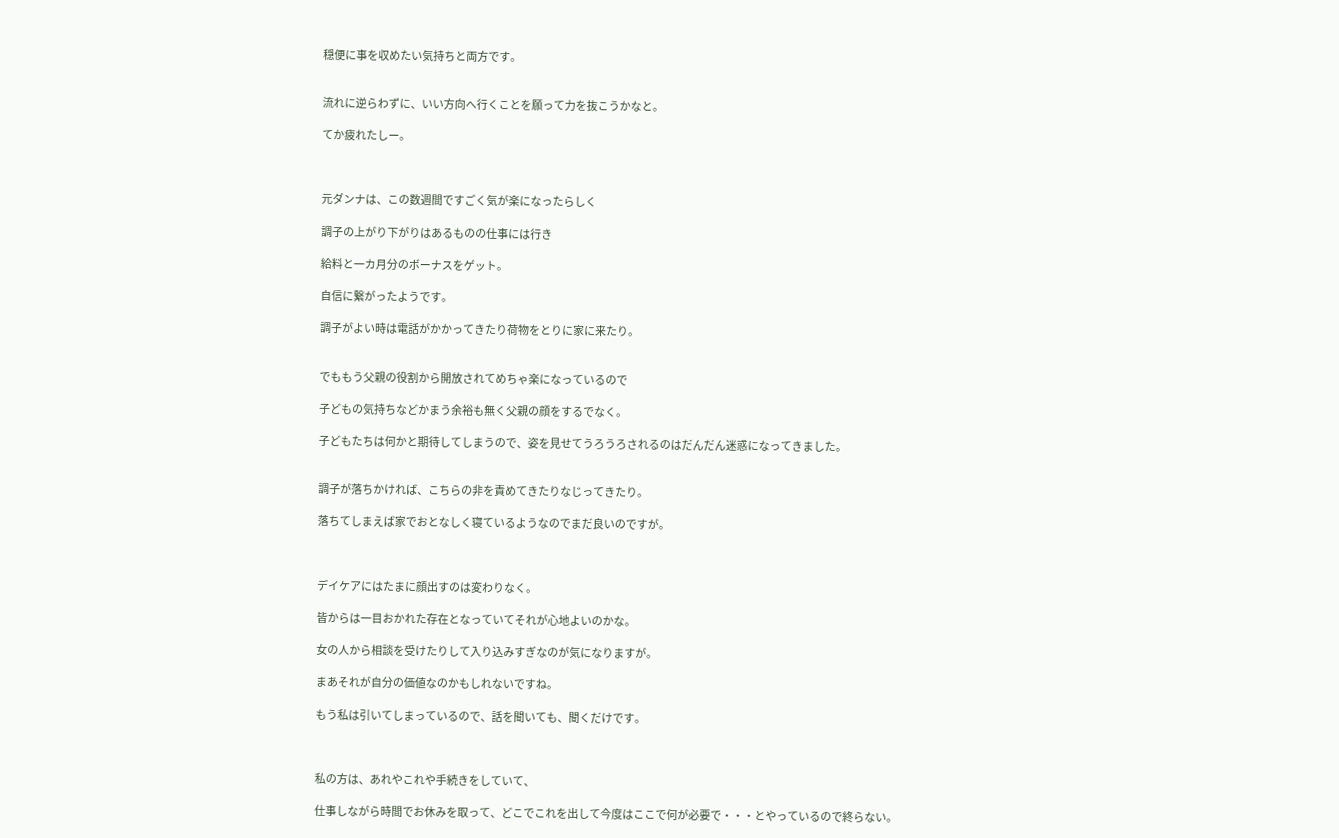穏便に事を収めたい気持ちと両方です。


流れに逆らわずに、いい方向へ行くことを願って力を抜こうかなと。

てか疲れたしー。



元ダンナは、この数週間ですごく気が楽になったらしく

調子の上がり下がりはあるものの仕事には行き

給料と一カ月分のボーナスをゲット。

自信に繋がったようです。

調子がよい時は電話がかかってきたり荷物をとりに家に来たり。


でももう父親の役割から開放されてめちゃ楽になっているので

子どもの気持ちなどかまう余裕も無く父親の顔をするでなく。

子どもたちは何かと期待してしまうので、姿を見せてうろうろされるのはだんだん迷惑になってきました。


調子が落ちかければ、こちらの非を責めてきたりなじってきたり。

落ちてしまえば家でおとなしく寝ているようなのでまだ良いのですが。



デイケアにはたまに顔出すのは変わりなく。

皆からは一目おかれた存在となっていてそれが心地よいのかな。

女の人から相談を受けたりして入り込みすぎなのが気になりますが。

まあそれが自分の価値なのかもしれないですね。

もう私は引いてしまっているので、話を聞いても、聞くだけです。



私の方は、あれやこれや手続きをしていて、

仕事しながら時間でお休みを取って、どこでこれを出して今度はここで何が必要で・・・とやっているので終らない。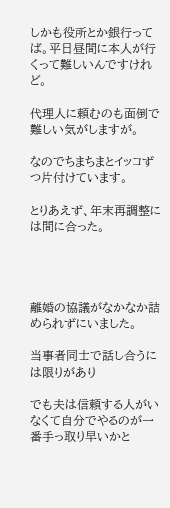しかも役所とか銀行ってば。平日昼間に本人が行くって難しいんですけれど。

代理人に頼むのも面倒で難しい気がしますが。

なのでちまちまとイッコずつ片付けています。

とりあえず、年末再調整には間に合った。




離婚の協議がなかなか詰められずにいました。

当事者同士で話し合うには限りがあり

でも夫は信頼する人がいなくて自分でやるのが一番手っ取り早いかと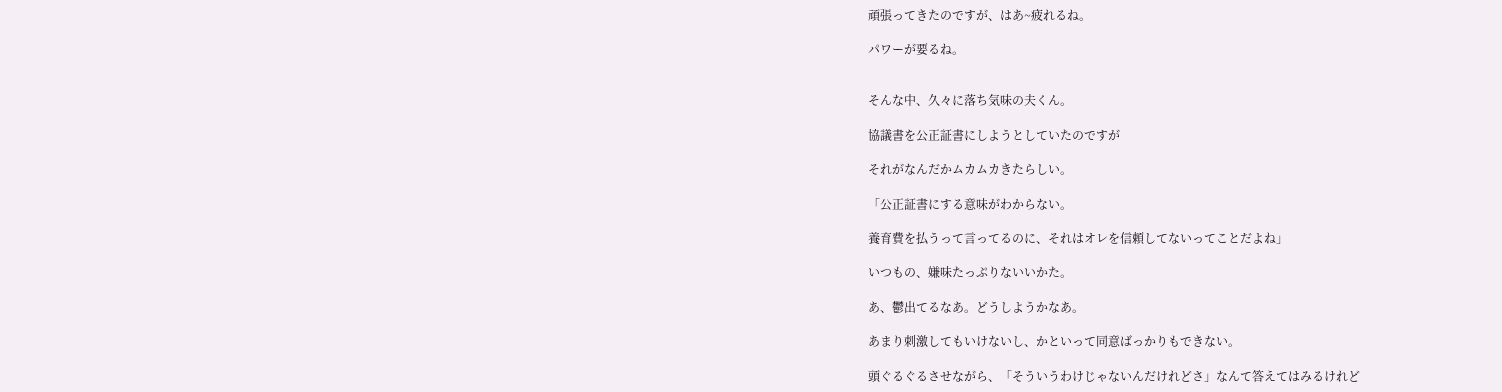頑張ってきたのですが、はあ~疲れるね。

パワーが要るね。


そんな中、久々に落ち気味の夫くん。

協議書を公正証書にしようとしていたのですが

それがなんだかムカムカきたらしい。

「公正証書にする意味がわからない。

養育費を払うって言ってるのに、それはオレを信頼してないってことだよね」

いつもの、嫌味たっぷりないいかた。

あ、鬱出てるなあ。どうしようかなあ。

あまり刺激してもいけないし、かといって同意ばっかりもできない。

頭ぐるぐるさせながら、「そういうわけじゃないんだけれどさ」なんて答えてはみるけれど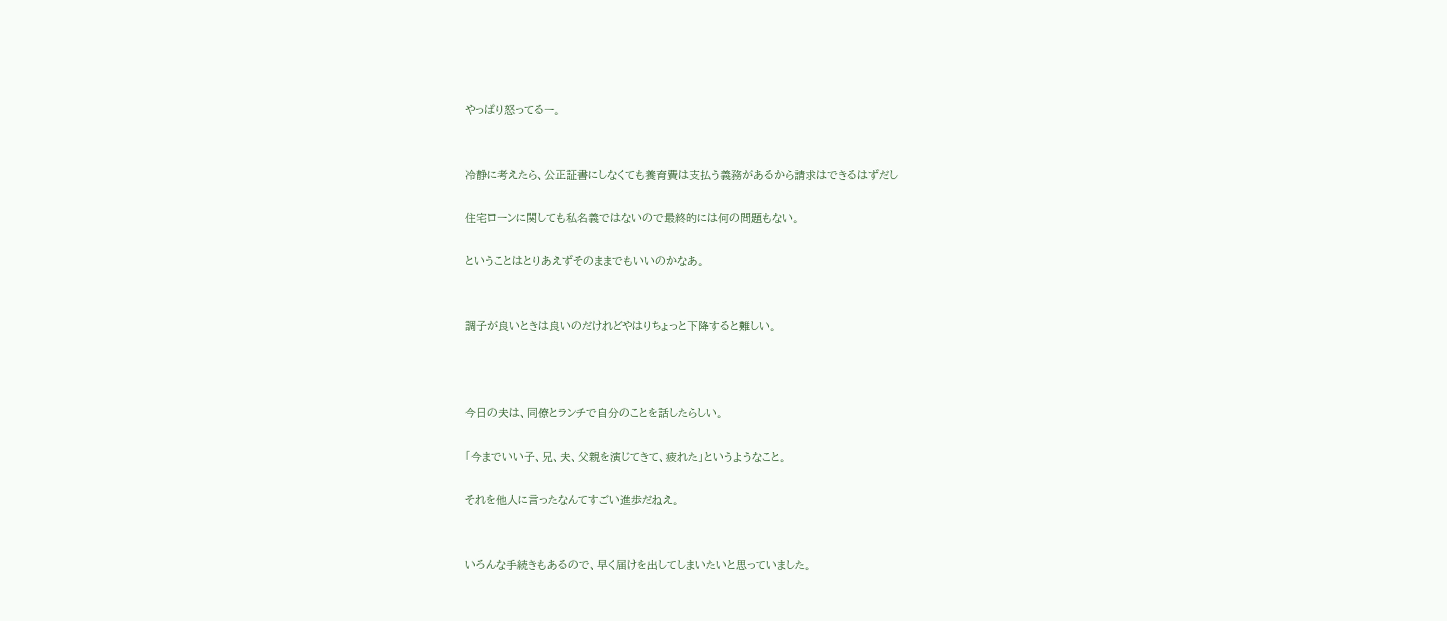やっぱり怒ってるー。


冷静に考えたら、公正証書にしなくても養育費は支払う義務があるから請求はできるはずだし

住宅ローンに関しても私名義ではないので最終的には何の問題もない。

ということはとりあえずそのままでもいいのかなあ。


調子が良いときは良いのだけれどやはりちょっと下降すると難しい。



今日の夫は、同僚とランチで自分のことを話したらしい。

「今までいい子、兄、夫、父親を演じてきて、疲れた」というようなこと。

それを他人に言ったなんてすごい進歩だねえ。


いろんな手続きもあるので、早く届けを出してしまいたいと思っていました。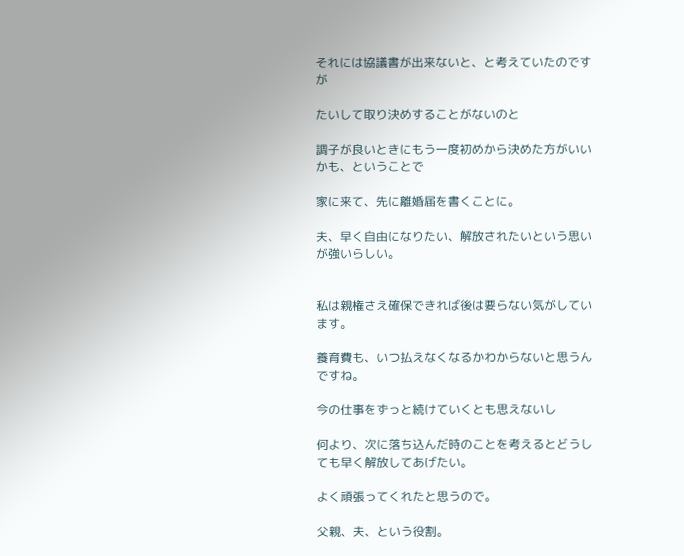それには協議書が出来ないと、と考えていたのですが

たいして取り決めすることがないのと

調子が良いときにもう一度初めから決めた方がいいかも、ということで

家に来て、先に離婚届を書くことに。

夫、早く自由になりたい、解放されたいという思いが強いらしい。


私は親権さえ確保できれば後は要らない気がしています。

養育費も、いつ払えなくなるかわからないと思うんですね。

今の仕事をずっと続けていくとも思えないし

何より、次に落ち込んだ時のことを考えるとどうしても早く解放してあげたい。

よく頑張ってくれたと思うので。

父親、夫、という役割。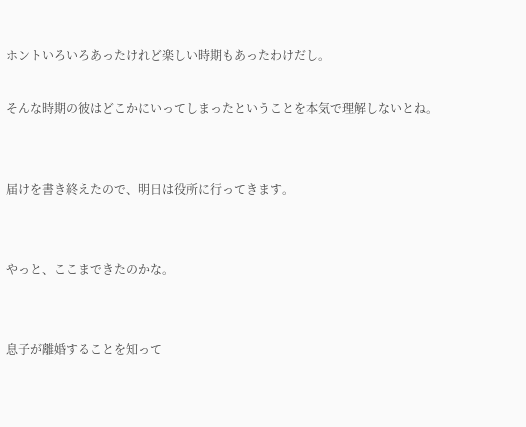ホントいろいろあったけれど楽しい時期もあったわけだし。

そんな時期の彼はどこかにいってしまったということを本気で理解しないとね。


届けを書き終えたので、明日は役所に行ってきます。


やっと、ここまできたのかな。


息子が離婚することを知って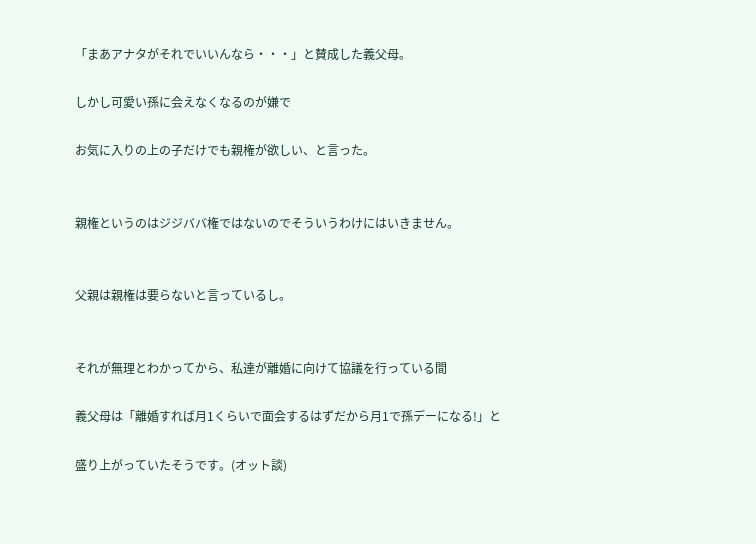「まあアナタがそれでいいんなら・・・」と賛成した義父母。

しかし可愛い孫に会えなくなるのが嫌で

お気に入りの上の子だけでも親権が欲しい、と言った。


親権というのはジジババ権ではないのでそういうわけにはいきません。


父親は親権は要らないと言っているし。


それが無理とわかってから、私達が離婚に向けて協議を行っている間

義父母は「離婚すれば月1くらいで面会するはずだから月1で孫デーになる!」と

盛り上がっていたそうです。(オット談)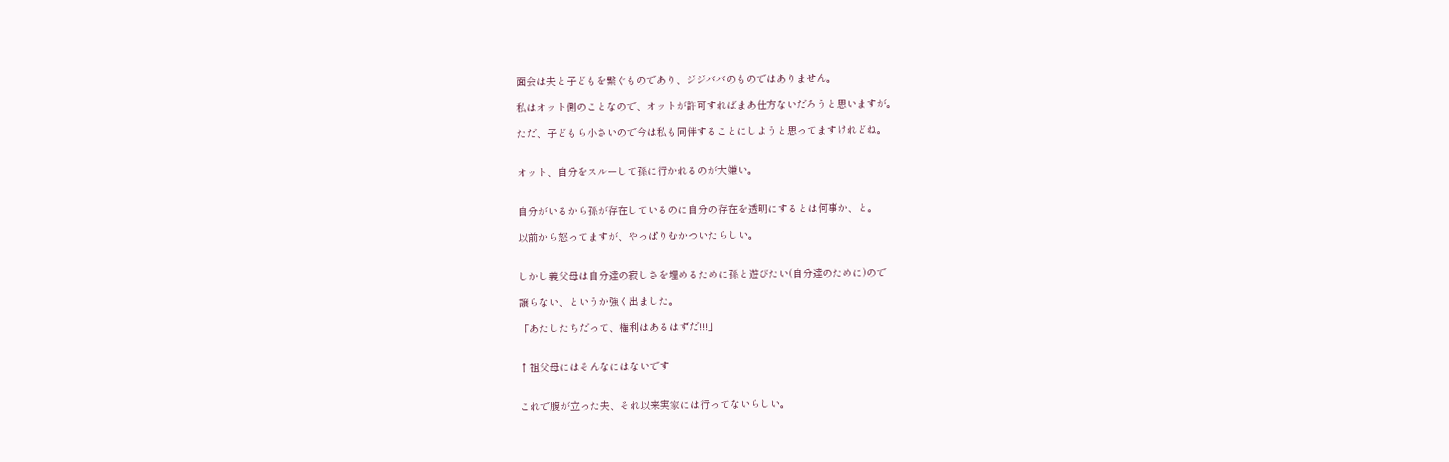面会は夫と子どもを繋ぐものであり、ジジババのものではありません。

私はオット側のことなので、オットが許可すればまあ仕方ないだろうと思いますが。

ただ、子どもら小さいので今は私も同伴することにしようと思ってますけれどね。


オット、自分をスルーして孫に行かれるのが大嫌い。


自分がいるから孫が存在しているのに自分の存在を透明にするとは何事か、と。

以前から怒ってますが、やっぱりむかついたらしい。


しかし義父母は自分達の寂しさを埋めるために孫と遊びたい(自分達のために)ので

譲らない、というか強く出ました。

「あたしたちだって、権利はあるはずだ!!!」


↑祖父母にはそんなにはないです


これで腹が立った夫、それ以来実家には行ってないらしい。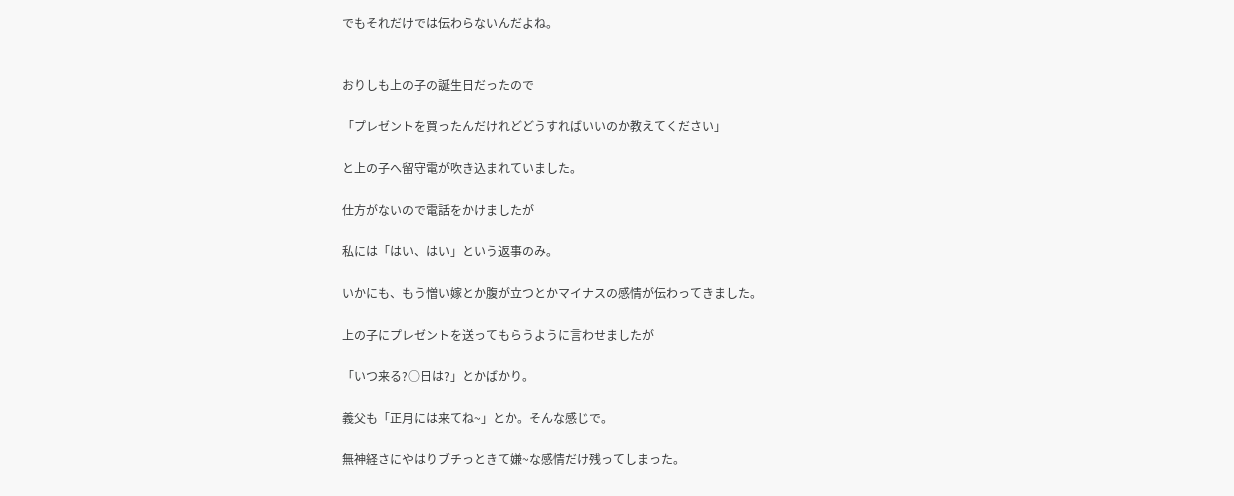でもそれだけでは伝わらないんだよね。


おりしも上の子の誕生日だったので

「プレゼントを買ったんだけれどどうすればいいのか教えてください」

と上の子へ留守電が吹き込まれていました。

仕方がないので電話をかけましたが

私には「はい、はい」という返事のみ。

いかにも、もう憎い嫁とか腹が立つとかマイナスの感情が伝わってきました。

上の子にプレゼントを送ってもらうように言わせましたが

「いつ来る?○日は?」とかばかり。

義父も「正月には来てね~」とか。そんな感じで。

無神経さにやはりブチっときて嫌~な感情だけ残ってしまった。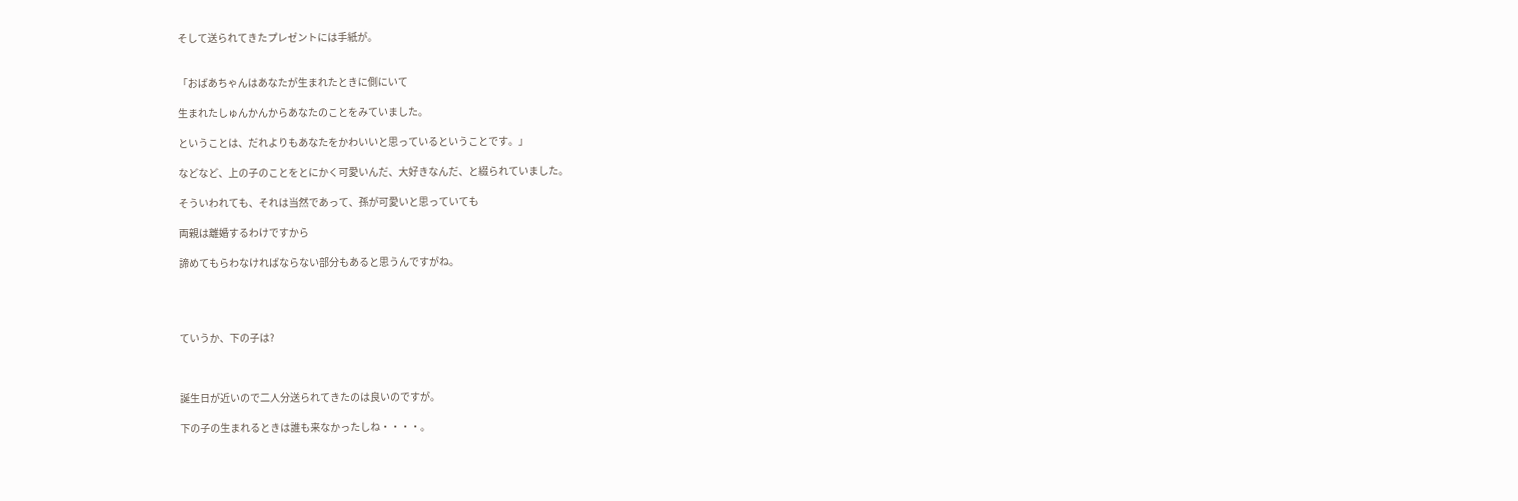そして送られてきたプレゼントには手紙が。


「おばあちゃんはあなたが生まれたときに側にいて

生まれたしゅんかんからあなたのことをみていました。

ということは、だれよりもあなたをかわいいと思っているということです。」

などなど、上の子のことをとにかく可愛いんだ、大好きなんだ、と綴られていました。

そういわれても、それは当然であって、孫が可愛いと思っていても

両親は離婚するわけですから

諦めてもらわなければならない部分もあると思うんですがね。




ていうか、下の子は?



誕生日が近いので二人分送られてきたのは良いのですが。

下の子の生まれるときは誰も来なかったしね・・・・。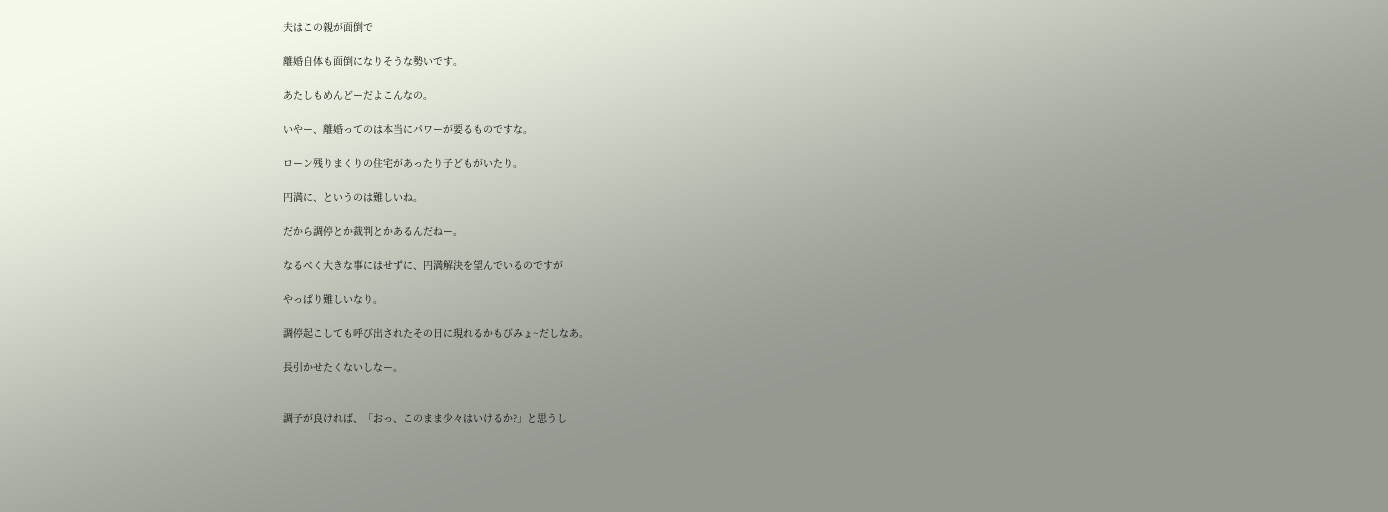夫はこの親が面倒で

離婚自体も面倒になりそうな勢いです。

あたしもめんどーだよこんなの。

いやー、離婚ってのは本当にパワーが要るものですな。

ローン残りまくりの住宅があったり子どもがいたり。

円満に、というのは難しいね。

だから調停とか裁判とかあるんだねー。

なるべく大きな事にはせずに、円満解決を望んでいるのですが

やっぱり難しいなり。

調停起こしても呼び出されたその日に現れるかもびみょ~だしなあ。

長引かせたくないしなー。


調子が良ければ、「おっ、このまま少々はいけるか?」と思うし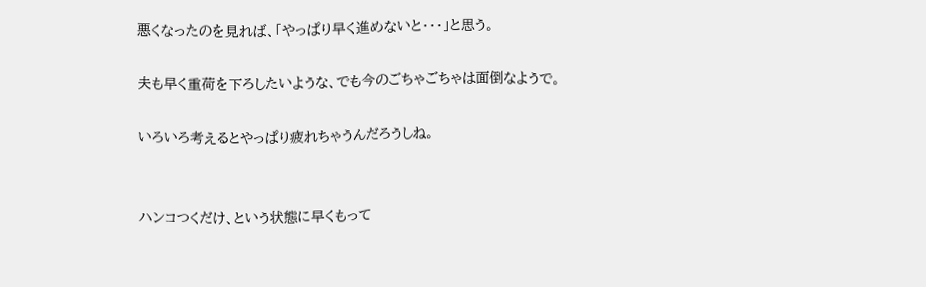悪くなったのを見れば、「やっぱり早く進めないと・・・」と思う。

夫も早く重荷を下ろしたいような、でも今のごちゃごちゃは面倒なようで。

いろいろ考えるとやっぱり疲れちゃうんだろうしね。


ハンコつくだけ、という状態に早くもって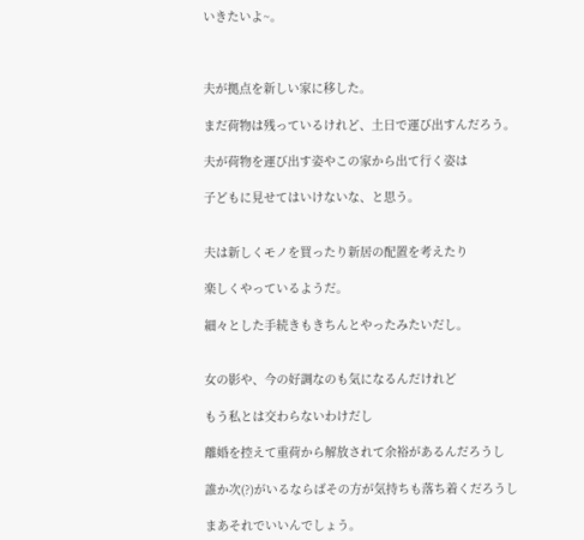いきたいよ~。



夫が拠点を新しい家に移した。

まだ荷物は残っているけれど、土日で運び出すんだろう。

夫が荷物を運び出す姿やこの家から出て行く姿は

子どもに見せてはいけないな、と思う。


夫は新しくモノを買ったり新居の配置を考えたり

楽しくやっているようだ。

細々とした手続きもきちんとやったみたいだし。


女の影や、今の好調なのも気になるんだけれど

もう私とは交わらないわけだし

離婚を控えて重荷から解放されて余裕があるんだろうし

誰か次(?)がいるならばその方が気持ちも落ち着くだろうし

まあそれでいいんでしょう。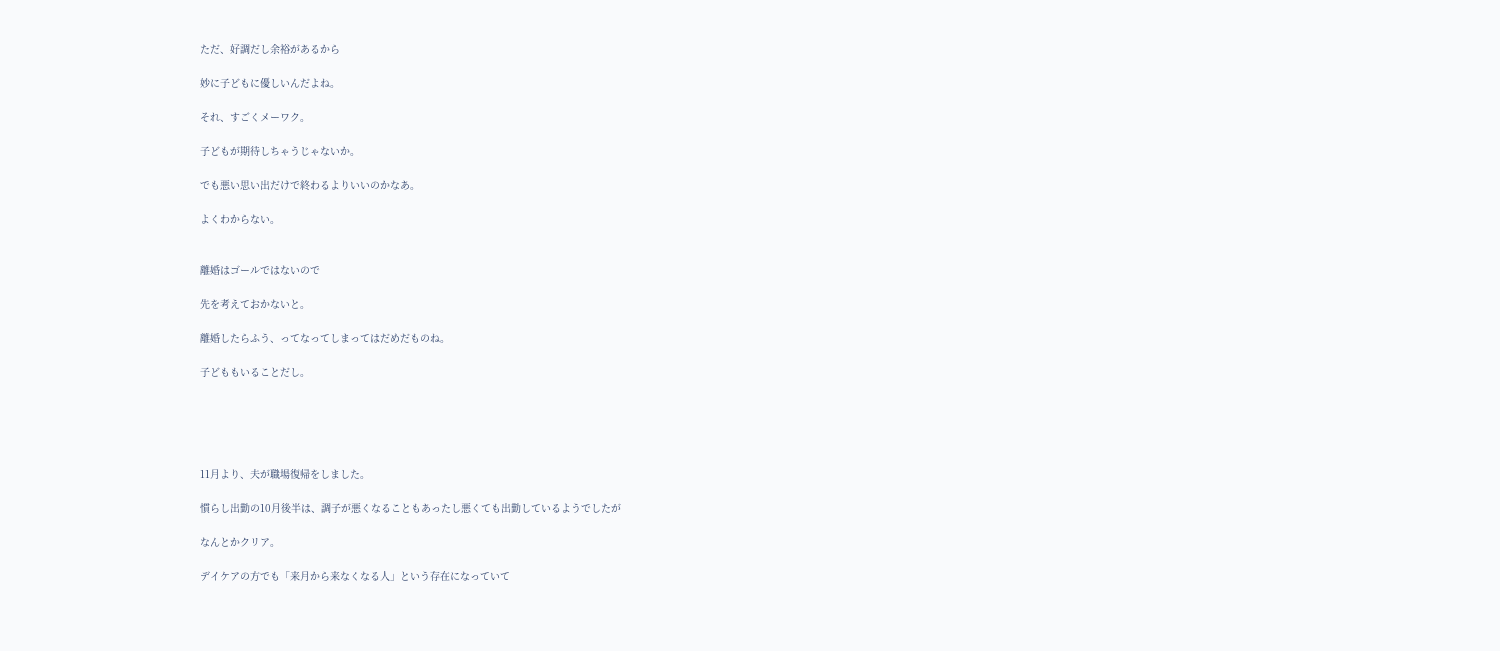ただ、好調だし余裕があるから

妙に子どもに優しいんだよね。

それ、すごくメーワク。

子どもが期待しちゃうじゃないか。

でも悪い思い出だけで終わるよりいいのかなあ。

よくわからない。


離婚はゴールではないので

先を考えておかないと。

離婚したらふう、ってなってしまってはだめだものね。

子どももいることだし。





11月より、夫が職場復帰をしました。

慣らし出勤の10月後半は、調子が悪くなることもあったし悪くても出勤しているようでしたが

なんとかクリア。

デイケアの方でも「来月から来なくなる人」という存在になっていて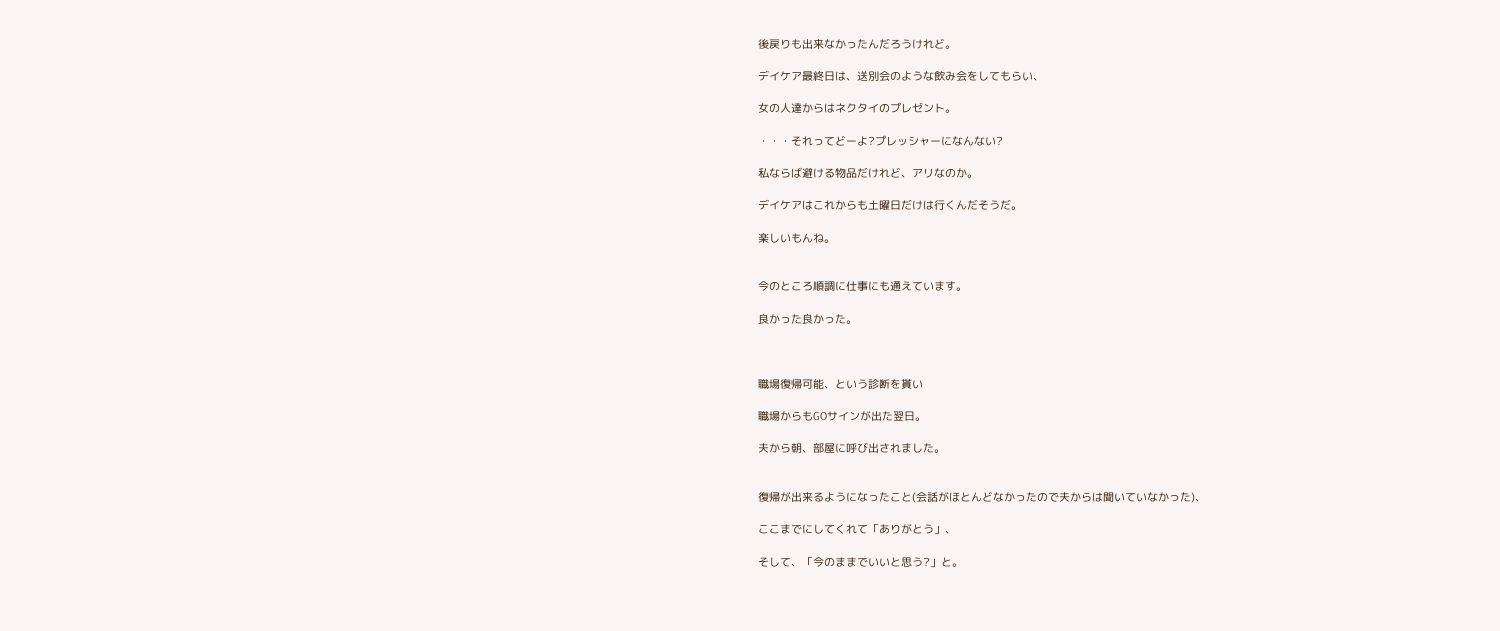後戻りも出来なかったんだろうけれど。

デイケア最終日は、送別会のような飲み会をしてもらい、

女の人達からはネクタイのプレゼント。

・・・それってどーよ?プレッシャーになんない?

私ならば避ける物品だけれど、アリなのか。

デイケアはこれからも土曜日だけは行くんだそうだ。

楽しいもんね。


今のところ順調に仕事にも通えています。

良かった良かった。



職場復帰可能、という診断を貰い

職場からもGOサインが出た翌日。

夫から朝、部屋に呼び出されました。


復帰が出来るようになったこと(会話がほとんどなかったので夫からは聞いていなかった)、

ここまでにしてくれて「ありがとう」、

そして、「今のままでいいと思う?」と。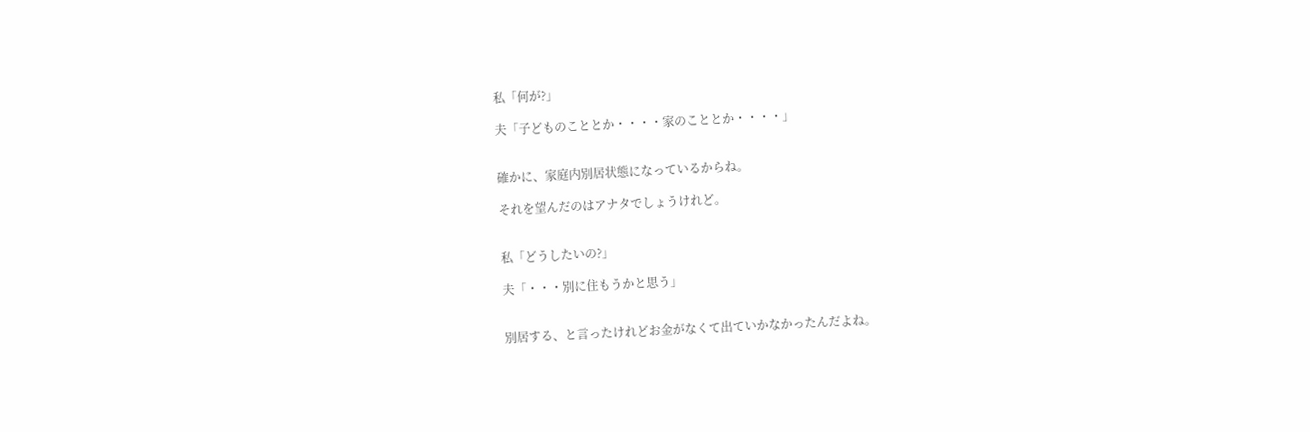私「何が?」

夫「子どものこととか・・・・家のこととか・・・・」


確かに、家庭内別居状態になっているからね。

それを望んだのはアナタでしょうけれど。


私「どうしたいの?」

夫「・・・別に住もうかと思う」


別居する、と言ったけれどお金がなくて出ていかなかったんだよね。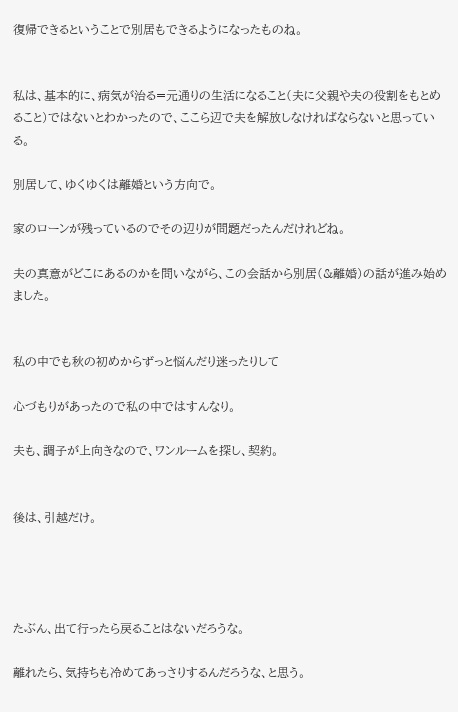復帰できるということで別居もできるようになったものね。


私は、基本的に、病気が治る=元通りの生活になること(夫に父親や夫の役割をもとめること)ではないとわかったので、ここら辺で夫を解放しなければならないと思っている。

別居して、ゆくゆくは離婚という方向で。

家のローンが残っているのでその辺りが問題だったんだけれどね。

夫の真意がどこにあるのかを問いながら、この会話から別居(&離婚)の話が進み始めました。


私の中でも秋の初めからずっと悩んだり迷ったりして

心づもりがあったので私の中ではすんなり。

夫も、調子が上向きなので、ワンルームを探し、契約。


後は、引越だけ。




たぶん、出て行ったら戻ることはないだろうな。

離れたら、気持ちも冷めてあっさりするんだろうな、と思う。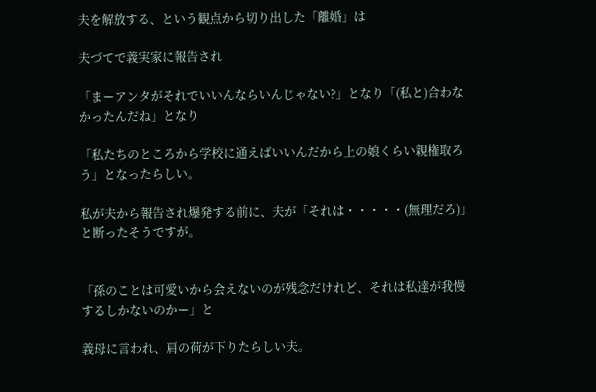夫を解放する、という観点から切り出した「離婚」は

夫づてで義実家に報告され

「まーアンタがそれでいいんならいんじゃない?」となり「(私と)合わなかったんだね」となり

「私たちのところから学校に通えばいいんだから上の娘くらい親権取ろう」となったらしい。

私が夫から報告され爆発する前に、夫が「それは・・・・・(無理だろ)」と断ったそうですが。


「孫のことは可愛いから会えないのが残念だけれど、それは私達が我慢するしかないのかー」と

義母に言われ、肩の荷が下りたらしい夫。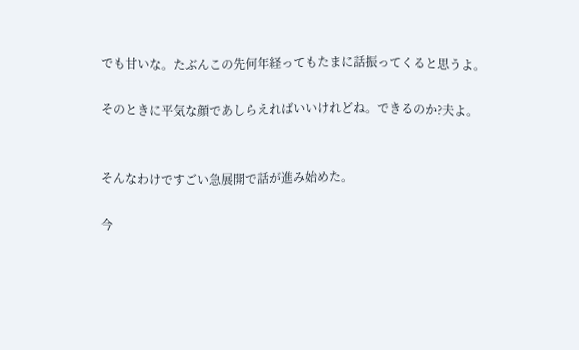でも甘いな。たぶんこの先何年経ってもたまに話振ってくると思うよ。

そのときに平気な顔であしらえればいいけれどね。できるのか?夫よ。


そんなわけですごい急展開で話が進み始めた。

今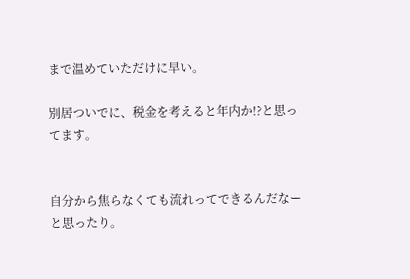まで温めていただけに早い。

別居ついでに、税金を考えると年内か!?と思ってます。


自分から焦らなくても流れってできるんだなーと思ったり。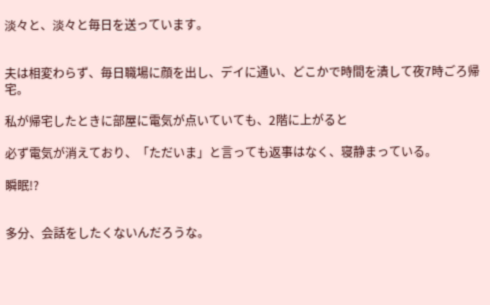淡々と、淡々と毎日を送っています。


夫は相変わらず、毎日職場に顔を出し、デイに通い、どこかで時間を潰して夜7時ごろ帰宅。

私が帰宅したときに部屋に電気が点いていても、2階に上がると

必ず電気が消えており、「ただいま」と言っても返事はなく、寝静まっている。

瞬眠!?


多分、会話をしたくないんだろうな。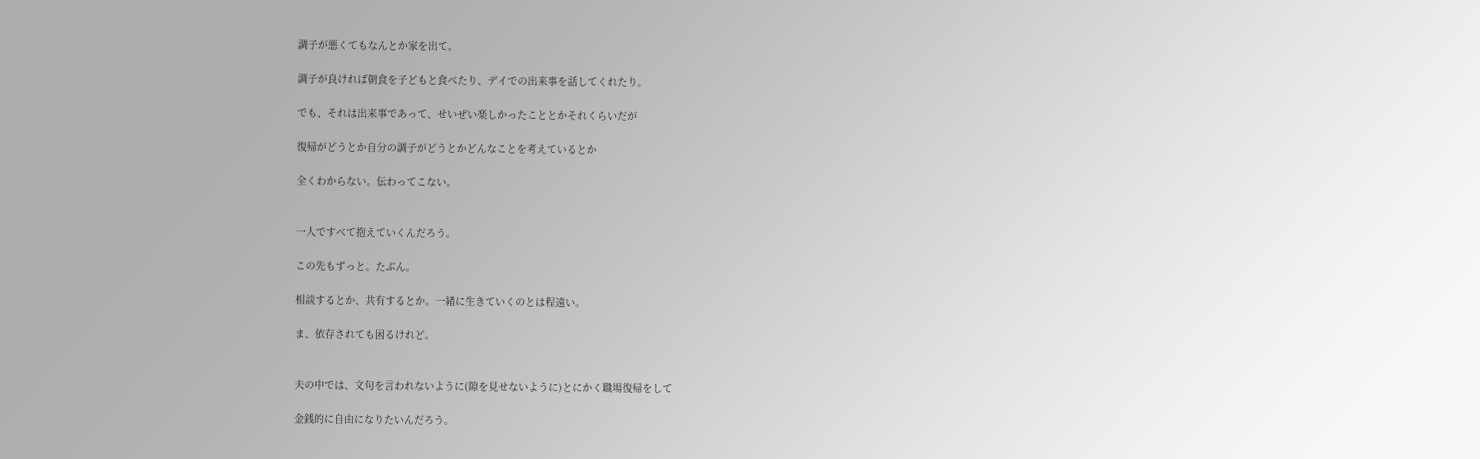調子が悪くてもなんとか家を出て。

調子が良ければ朝食を子どもと食べたり、デイでの出来事を話してくれたり。

でも、それは出来事であって、せいぜい楽しかったこととかそれくらいだが

復帰がどうとか自分の調子がどうとかどんなことを考えているとか

全くわからない。伝わってこない。


一人ですべて抱えていくんだろう。

この先もずっと。たぶん。

相談するとか、共有するとか。一緒に生きていくのとは程遠い。

ま、依存されても困るけれど。


夫の中では、文句を言われないように(隙を見せないように)とにかく職場復帰をして

金銭的に自由になりたいんだろう。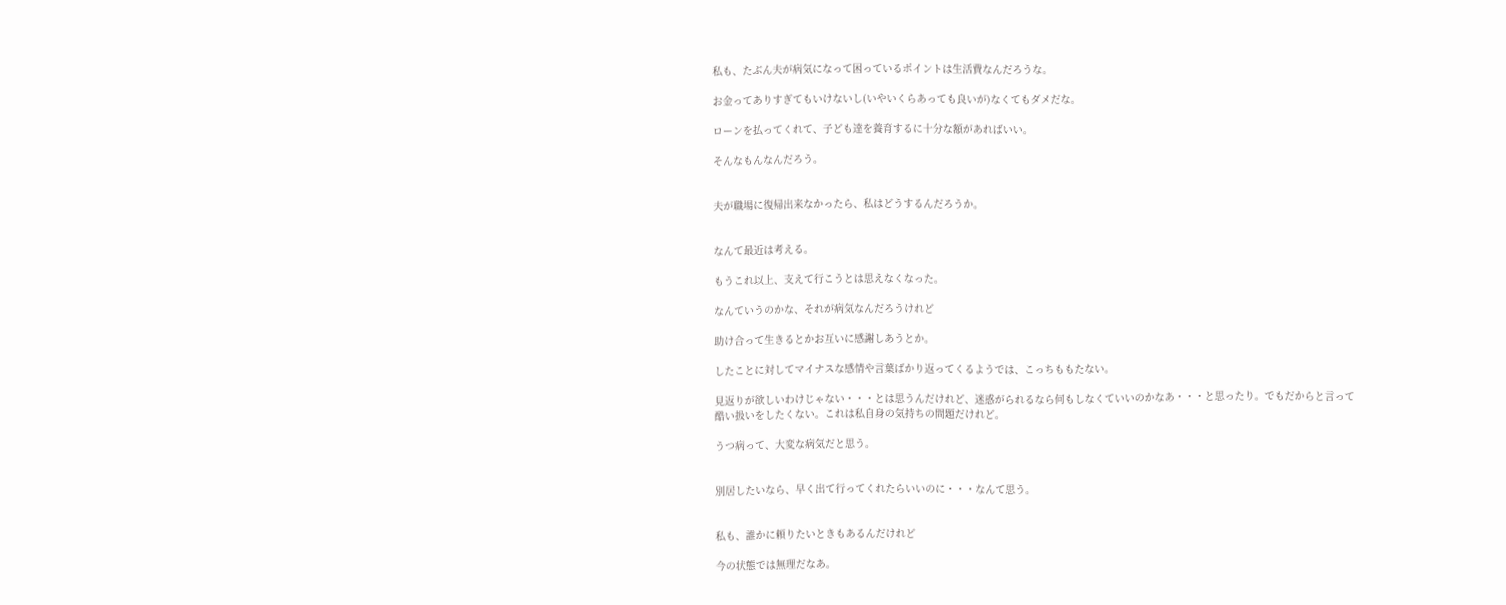私も、たぶん夫が病気になって困っているポイントは生活費なんだろうな。

お金ってありすぎてもいけないし(いやいくらあっても良いが)なくてもダメだな。

ローンを払ってくれて、子ども達を養育するに十分な額があればいい。

そんなもんなんだろう。


夫が職場に復帰出来なかったら、私はどうするんだろうか。


なんて最近は考える。

もうこれ以上、支えて行こうとは思えなくなった。

なんていうのかな、それが病気なんだろうけれど

助け合って生きるとかお互いに感謝しあうとか。

したことに対してマイナスな感情や言葉ばかり返ってくるようでは、こっちももたない。

見返りが欲しいわけじゃない・・・とは思うんだけれど、迷惑がられるなら何もしなくていいのかなあ・・・と思ったり。でもだからと言って酷い扱いをしたくない。これは私自身の気持ちの問題だけれど。

うつ病って、大変な病気だと思う。


別居したいなら、早く出て行ってくれたらいいのに・・・なんて思う。


私も、誰かに頼りたいときもあるんだけれど

今の状態では無理だなあ。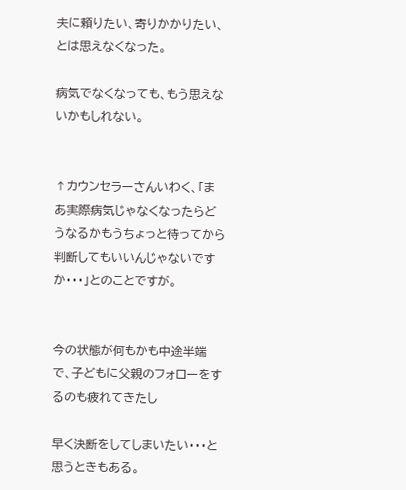夫に頼りたい、寄りかかりたい、とは思えなくなった。

病気でなくなっても、もう思えないかもしれない。


↑カウンセラーさんいわく、「まあ実際病気じゃなくなったらどうなるかもうちょっと待ってから判断してもいいんじゃないですか・・・」とのことですが。


今の状態が何もかも中途半端で、子どもに父親のフォローをするのも疲れてきたし

早く決断をしてしまいたい・・・と思うときもある。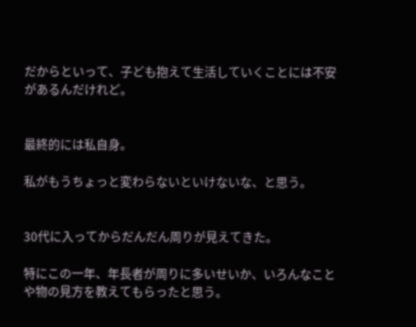だからといって、子ども抱えて生活していくことには不安があるんだけれど。


最終的には私自身。

私がもうちょっと変わらないといけないな、と思う。


30代に入ってからだんだん周りが見えてきた。

特にこの一年、年長者が周りに多いせいか、いろんなことや物の見方を教えてもらったと思う。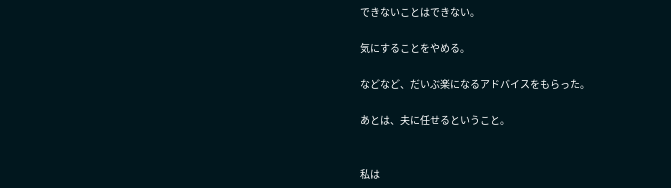できないことはできない。

気にすることをやめる。

などなど、だいぶ楽になるアドバイスをもらった。

あとは、夫に任せるということ。


私は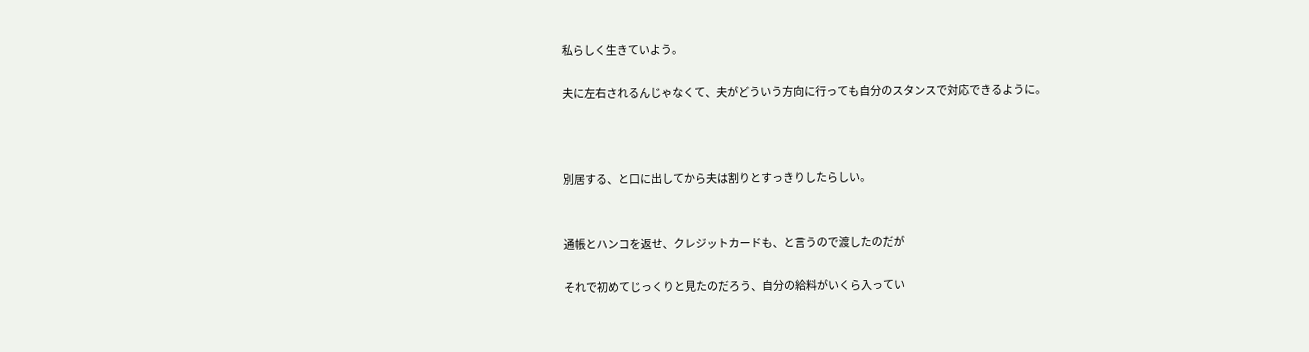私らしく生きていよう。

夫に左右されるんじゃなくて、夫がどういう方向に行っても自分のスタンスで対応できるように。



別居する、と口に出してから夫は割りとすっきりしたらしい。


通帳とハンコを返せ、クレジットカードも、と言うので渡したのだが

それで初めてじっくりと見たのだろう、自分の給料がいくら入ってい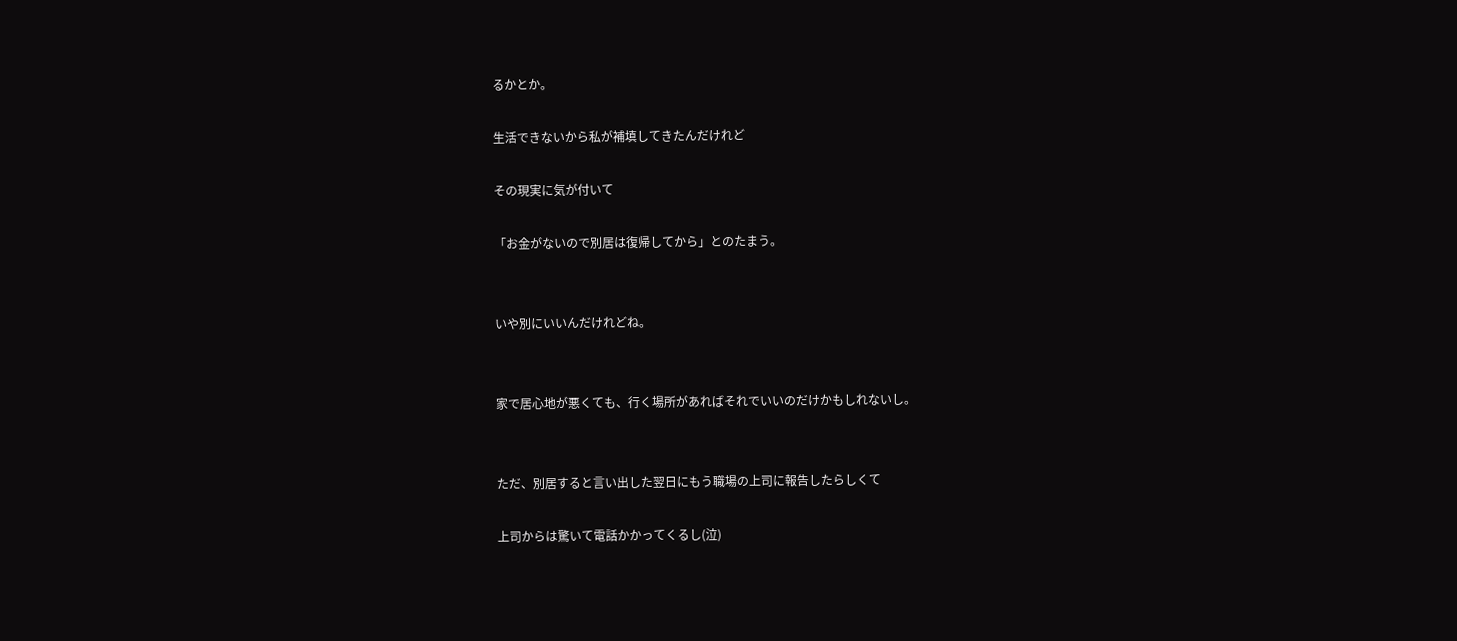るかとか。

生活できないから私が補填してきたんだけれど

その現実に気が付いて

「お金がないので別居は復帰してから」とのたまう。


いや別にいいんだけれどね。


家で居心地が悪くても、行く場所があればそれでいいのだけかもしれないし。


ただ、別居すると言い出した翌日にもう職場の上司に報告したらしくて

上司からは驚いて電話かかってくるし(泣)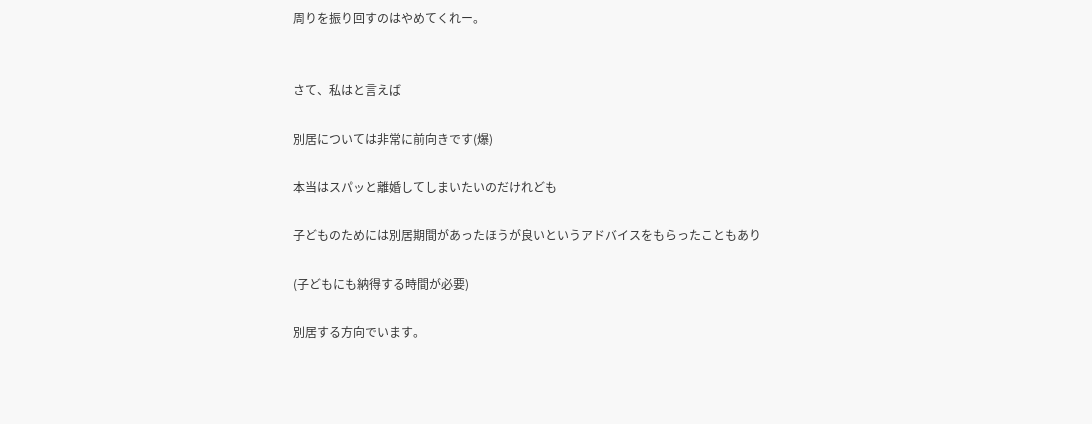周りを振り回すのはやめてくれー。


さて、私はと言えば

別居については非常に前向きです(爆)

本当はスパッと離婚してしまいたいのだけれども

子どものためには別居期間があったほうが良いというアドバイスをもらったこともあり

(子どもにも納得する時間が必要)

別居する方向でいます。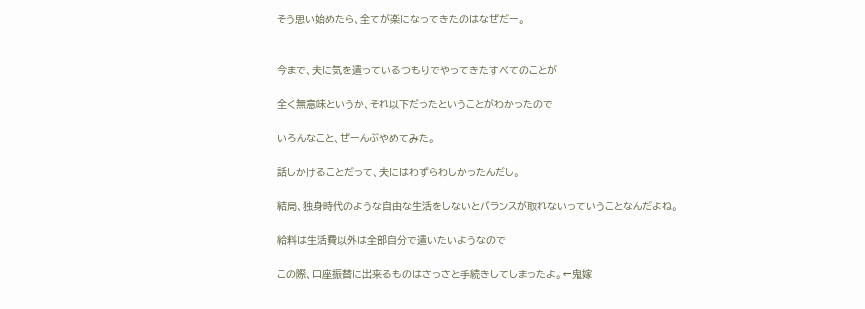そう思い始めたら、全てが楽になってきたのはなぜだー。


今まで、夫に気を遣っているつもりでやってきたすべてのことが

全く無意味というか、それ以下だったということがわかったので

いろんなこと、ぜーんぶやめてみた。

話しかけることだって、夫にはわずらわしかったんだし。

結局、独身時代のような自由な生活をしないとバランスが取れないっていうことなんだよね。

給料は生活費以外は全部自分で遣いたいようなので

この際、口座振替に出来るものはさっさと手続きしてしまったよ。←鬼嫁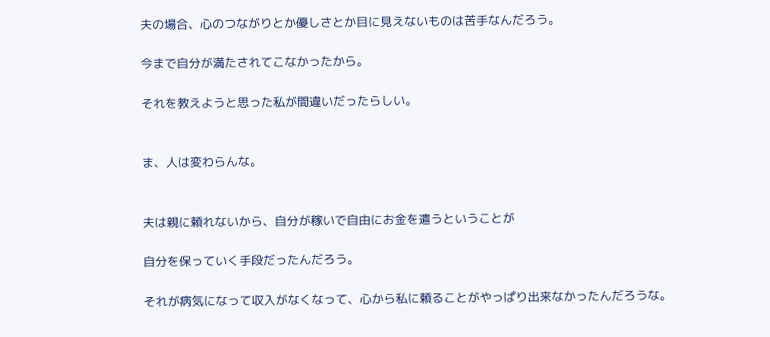夫の場合、心のつながりとか優しさとか目に見えないものは苦手なんだろう。

今まで自分が満たされてこなかったから。

それを教えようと思った私が間違いだったらしい。


ま、人は変わらんな。


夫は親に頼れないから、自分が稼いで自由にお金を遣うということが

自分を保っていく手段だったんだろう。

それが病気になって収入がなくなって、心から私に頼ることがやっぱり出来なかったんだろうな。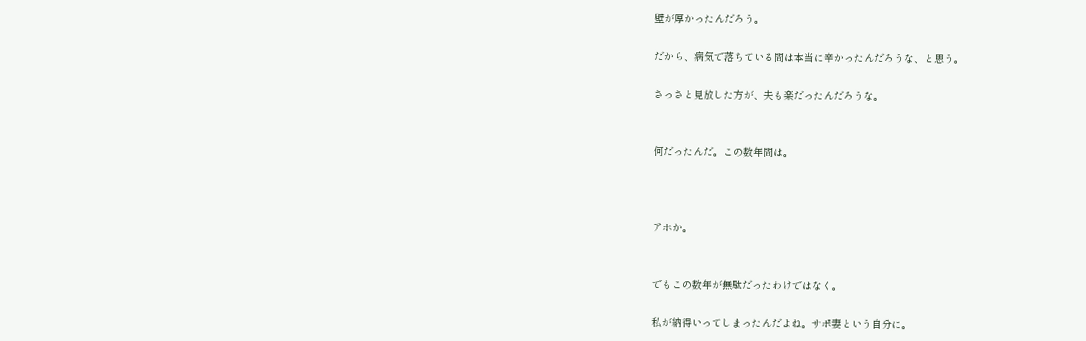壁が厚かったんだろう。

だから、病気で落ちている間は本当に辛かったんだろうな、と思う。

さっさと見放した方が、夫も楽だったんだろうな。


何だったんだ。この数年間は。



アホか。


でもこの数年が無駄だったわけではなく。

私が納得いってしまったんだよね。サポ妻という自分に。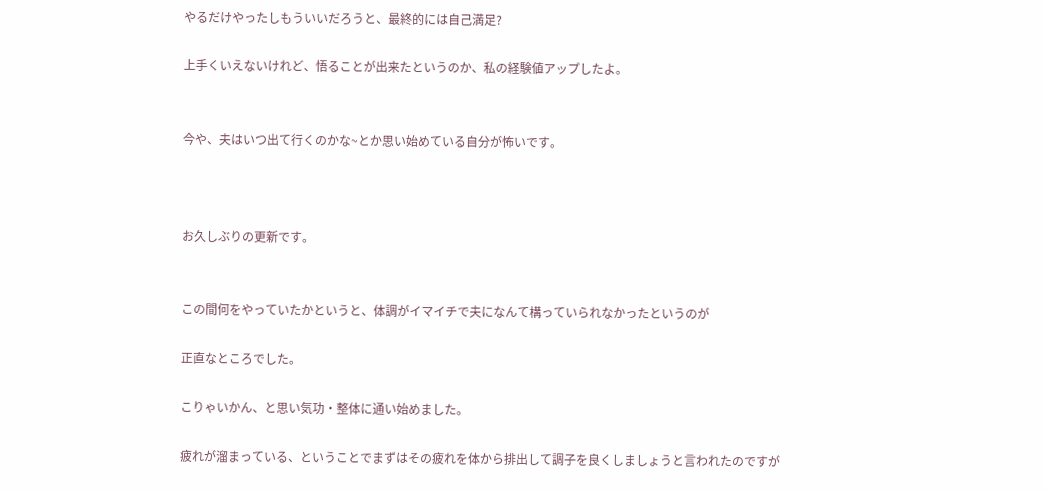やるだけやったしもういいだろうと、最終的には自己満足?

上手くいえないけれど、悟ることが出来たというのか、私の経験値アップしたよ。


今や、夫はいつ出て行くのかな~とか思い始めている自分が怖いです。



お久しぶりの更新です。


この間何をやっていたかというと、体調がイマイチで夫になんて構っていられなかったというのが

正直なところでした。

こりゃいかん、と思い気功・整体に通い始めました。

疲れが溜まっている、ということでまずはその疲れを体から排出して調子を良くしましょうと言われたのですが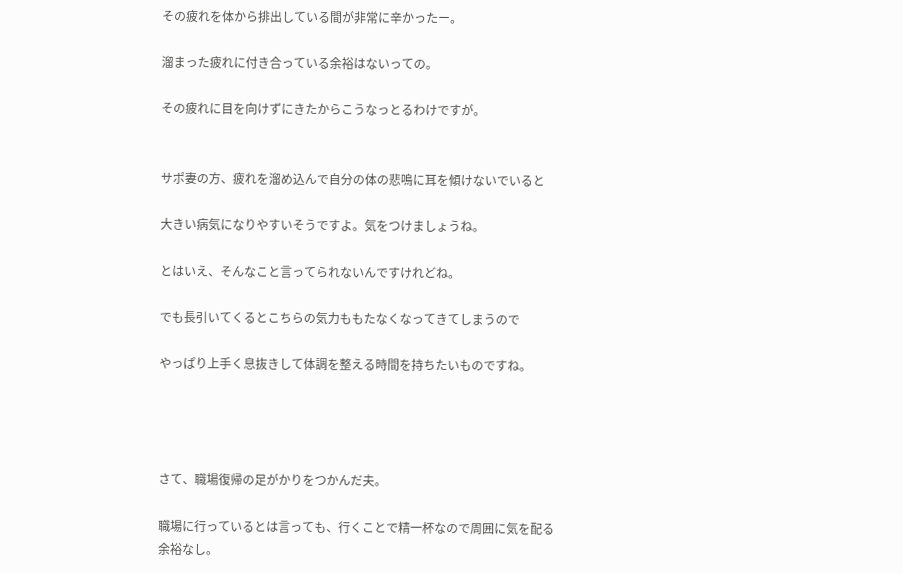その疲れを体から排出している間が非常に辛かったー。

溜まった疲れに付き合っている余裕はないっての。

その疲れに目を向けずにきたからこうなっとるわけですが。


サポ妻の方、疲れを溜め込んで自分の体の悲鳴に耳を傾けないでいると

大きい病気になりやすいそうですよ。気をつけましょうね。

とはいえ、そんなこと言ってられないんですけれどね。

でも長引いてくるとこちらの気力ももたなくなってきてしまうので

やっぱり上手く息抜きして体調を整える時間を持ちたいものですね。




さて、職場復帰の足がかりをつかんだ夫。

職場に行っているとは言っても、行くことで精一杯なので周囲に気を配る余裕なし。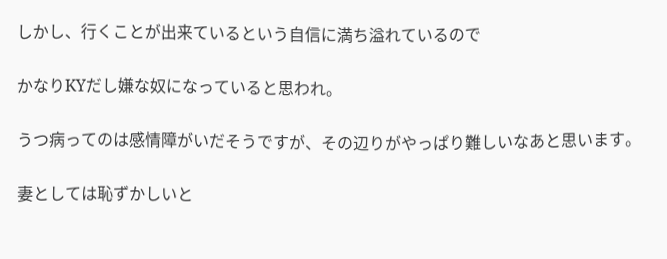しかし、行くことが出来ているという自信に満ち溢れているので

かなりKYだし嫌な奴になっていると思われ。

うつ病ってのは感情障がいだそうですが、その辺りがやっぱり難しいなあと思います。

妻としては恥ずかしいと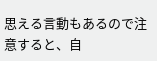思える言動もあるので注意すると、自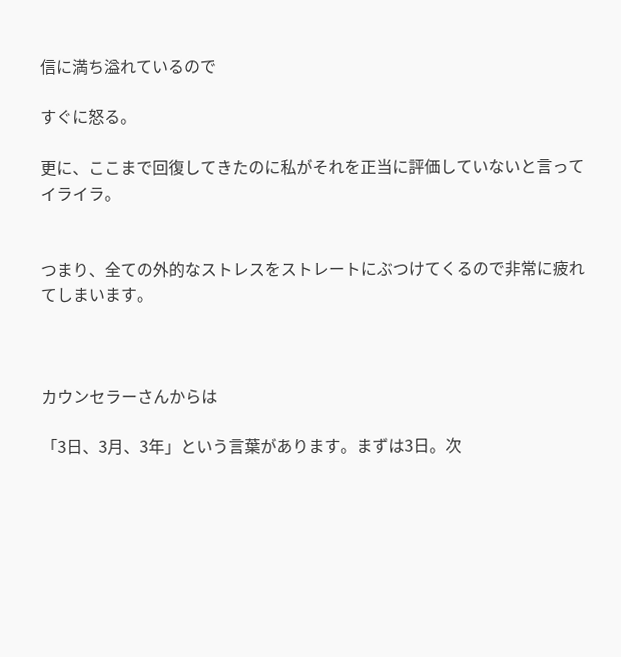信に満ち溢れているので

すぐに怒る。

更に、ここまで回復してきたのに私がそれを正当に評価していないと言ってイライラ。


つまり、全ての外的なストレスをストレートにぶつけてくるので非常に疲れてしまいます。



カウンセラーさんからは

「3日、3月、3年」という言葉があります。まずは3日。次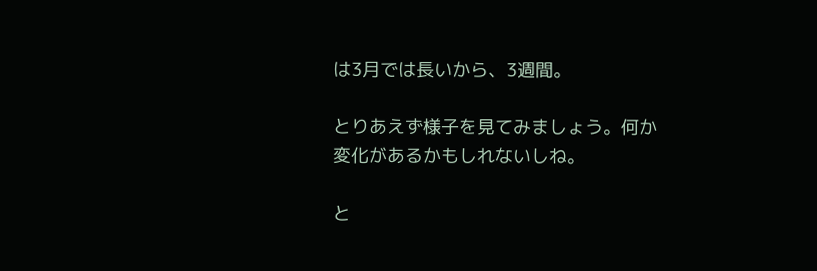は3月では長いから、3週間。

とりあえず様子を見てみましょう。何か変化があるかもしれないしね。

と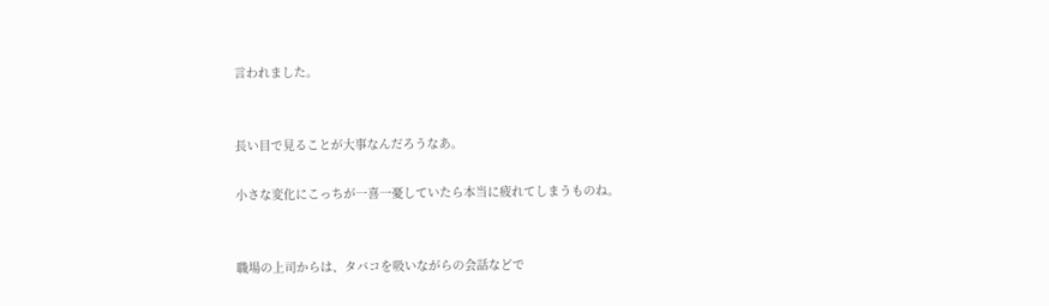言われました。


長い目で見ることが大事なんだろうなあ。

小さな変化にこっちが一喜一憂していたら本当に疲れてしまうものね。


職場の上司からは、タバコを吸いながらの会話などで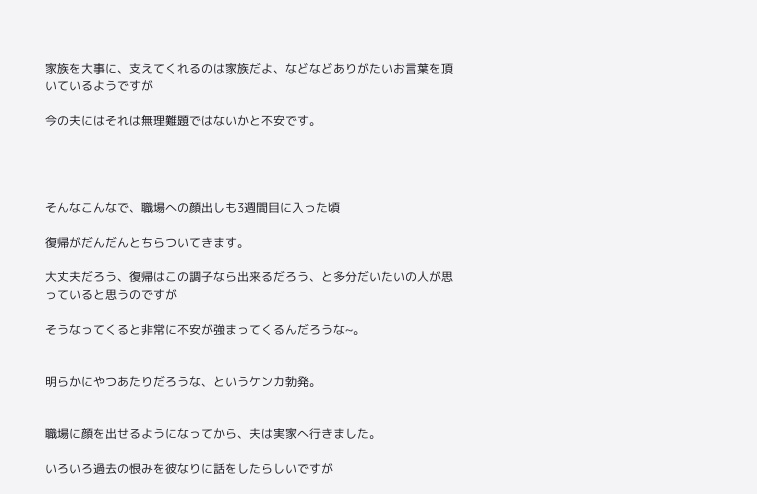家族を大事に、支えてくれるのは家族だよ、などなどありがたいお言葉を頂いているようですが

今の夫にはそれは無理難題ではないかと不安です。




そんなこんなで、職場への顔出しも3週間目に入った頃

復帰がだんだんとちらついてきます。

大丈夫だろう、復帰はこの調子なら出来るだろう、と多分だいたいの人が思っていると思うのですが

そうなってくると非常に不安が強まってくるんだろうな~。


明らかにやつあたりだろうな、というケンカ勃発。


職場に顔を出せるようになってから、夫は実家へ行きました。

いろいろ過去の恨みを彼なりに話をしたらしいですが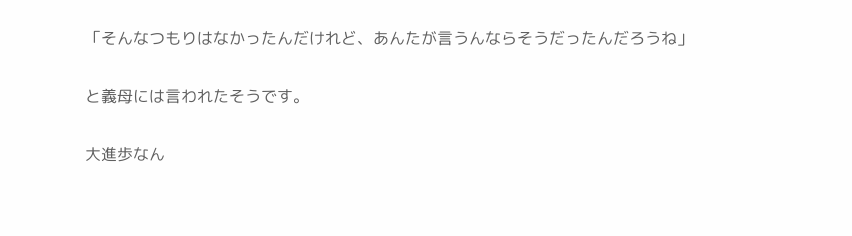「そんなつもりはなかったんだけれど、あんたが言うんならそうだったんだろうね」

と義母には言われたそうです。

大進歩なん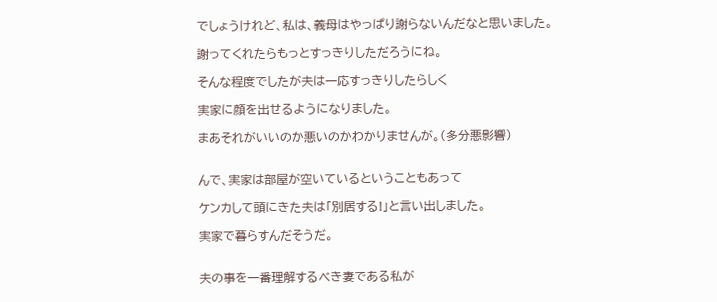でしょうけれど、私は、義母はやっぱり謝らないんだなと思いました。

謝ってくれたらもっとすっきりしただろうにね。

そんな程度でしたが夫は一応すっきりしたらしく

実家に顔を出せるようになりました。

まあそれがいいのか悪いのかわかりませんが。(多分悪影響)


んで、実家は部屋が空いているということもあって

ケンカして頭にきた夫は「別居する!」と言い出しました。

実家で暮らすんだそうだ。


夫の事を一番理解するべき妻である私が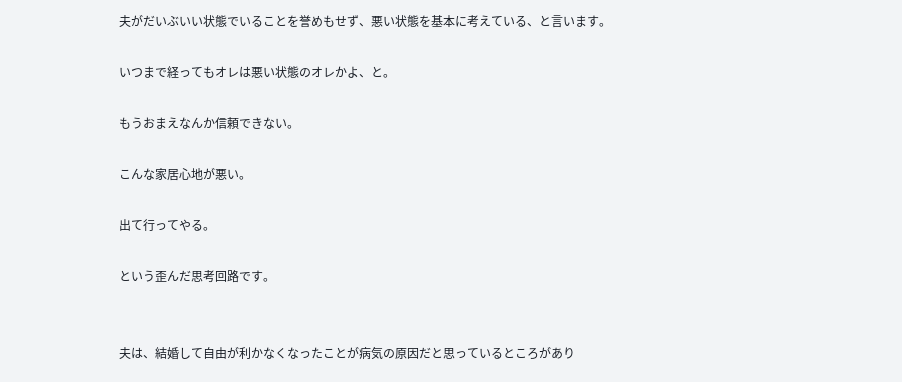夫がだいぶいい状態でいることを誉めもせず、悪い状態を基本に考えている、と言います。

いつまで経ってもオレは悪い状態のオレかよ、と。

もうおまえなんか信頼できない。

こんな家居心地が悪い。

出て行ってやる。

という歪んだ思考回路です。


夫は、結婚して自由が利かなくなったことが病気の原因だと思っているところがあり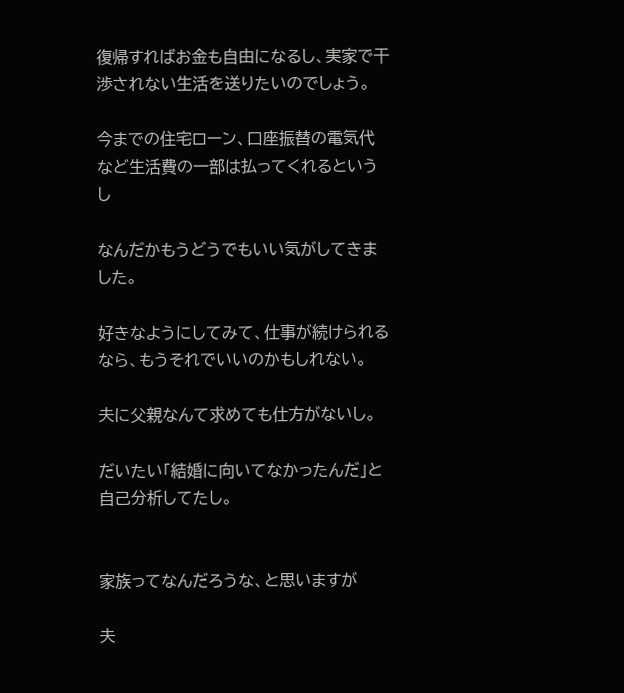復帰すればお金も自由になるし、実家で干渉されない生活を送りたいのでしょう。

今までの住宅ローン、口座振替の電気代など生活費の一部は払ってくれるというし

なんだかもうどうでもいい気がしてきました。

好きなようにしてみて、仕事が続けられるなら、もうそれでいいのかもしれない。

夫に父親なんて求めても仕方がないし。

だいたい「結婚に向いてなかったんだ」と自己分析してたし。


家族ってなんだろうな、と思いますが

夫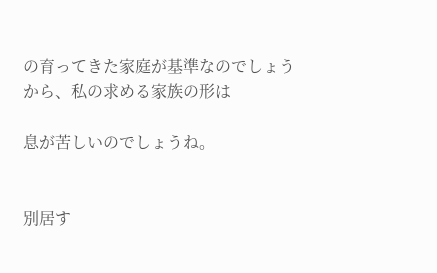の育ってきた家庭が基準なのでしょうから、私の求める家族の形は

息が苦しいのでしょうね。


別居す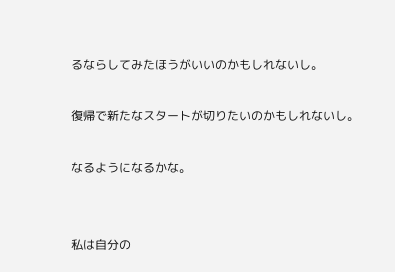るならしてみたほうがいいのかもしれないし。

復帰で新たなスタートが切りたいのかもしれないし。

なるようになるかな。


私は自分の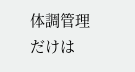体調管理だけは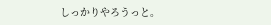しっかりやろうっと。